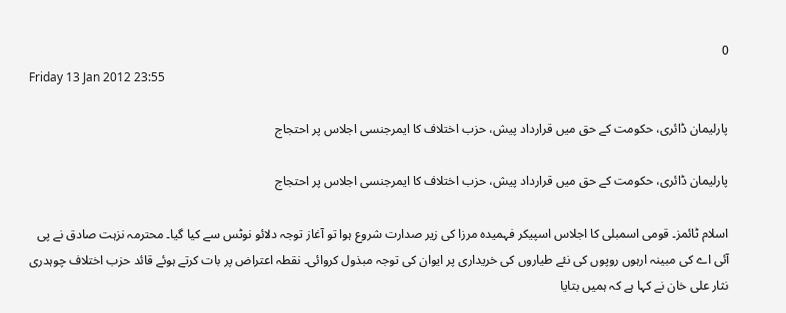0
Friday 13 Jan 2012 23:55

پارلیمان ڈائری، حکومت کے حق میں قرارداد پیش، حزب اختلاف کا ایمرجنسی اجلاس پر احتجاج

پارلیمان ڈائری، حکومت کے حق میں قرارداد پیش، حزب اختلاف کا ایمرجنسی اجلاس پر احتجاج

اسلام ٹائمز۔ قومی اسمبلی کا اجلاس اسپیکر فہمیدہ مرزا کی زیر صدارت شروع ہوا تو آغاز توجہ دلائو نوٹس سے کیا گیا۔ محترمہ نزہت صادق نے پی آئی اے کی مبینہ ارہوں روپوں کی نئے طیاروں کی خریداری پر ایوان کی توجہ مبذول کروائی۔ نقطہ اعتراض پر بات کرتے ہوئے قائد حزب اختلاف چوہدری نثار علی خان نے کہا ہے کہ ہمیں بتایا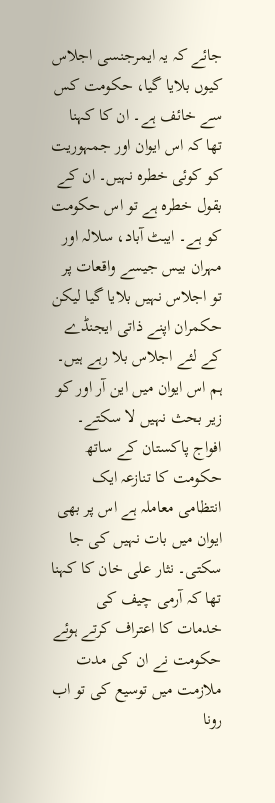جائے کہ یہ ایمرجنسی اجلاس کیوں بلایا گیا، حکومت کس سے خائف ہے۔ ان کا کہنا تھا کہ اس ایوان اور جمہوریت کو کوئی خطرہ نہیں۔ ان کے بقول خطرہ ہے تو اس حکومت کو ہے۔ ایبٹ آباد، سلالہ اور مہران بیس جیسے واقعات پر تو اجلاس نہیں بلایا گیا لیکن حکمران اپنے ذاتی ایجنڈے کے لئے اجلاس بلا رہے ہیں۔ ہم اس ایوان میں این آر اور کو زیر بحث نہیں لا سکتے۔ افواج پاکستان کے ساتھ حکومت کا تنازعہ ایک انتظامی معاملہ ہے اس پر بھی ایوان میں بات نہیں کی جا سکتی۔ نثار علی خان کا کہنا تھا کہ آرمی چیف کی خدمات کا اعتراف کرتے ہوئے حکومت نے ان کی مدت ملازمت میں توسیع کی تو اب رونا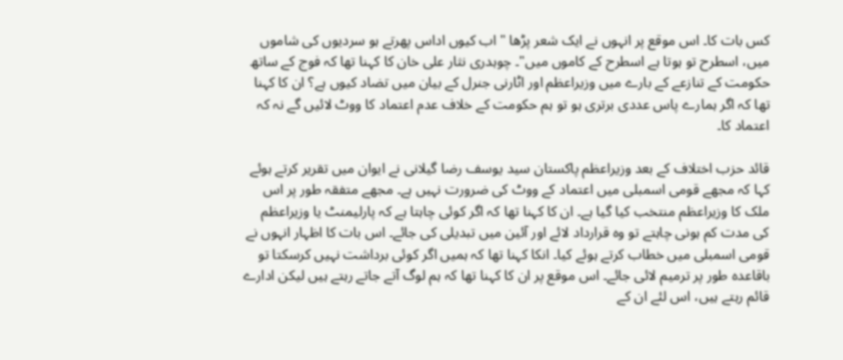کس بات کا۔ اس موقع پر انہوں نے ایک شعر پڑھا "اب کیوں اداس پھرتے ہو سردیوں کی شاموں میں، اسطرح تو ہوتا ہے اسطرح کے کاموں میں"۔ چوہدری نثار علی خان کا کہنا تھا کہ فوج کے ساتھ حکومت کے تنازعے کے بارے میں وزیراعظم اور اٹارنی جنرل کے بیان میں تضاد کیوں ہے؟ ان کا کہنا تھا کہ اگر ہمارے پاس عددی برتری ہو تو ہم حکومت کے خلاف عدم اعتماد کا ووٹ لائیں گے نہ کہ اعتماد کا۔

قائد حزب اختلاف کے بعد وزیراعظم پاکستان سید یوسف رضا گیلانی نے ایوان میں تقریر کرتے ہوئے کہا کہ مجھے قومی اسمبلی میں اعتماد کے ووٹ کی ضرورت نہیں ہے۔ مجھے متفقہ طور پر اس ملک کا وزیراعظم منتخب کیا گیا ہے۔ ان کا کہنا تھا کہ اگر کوئی چاہتا ہے کہ پارلیمنٹ یا وزیراعظم کی مدت کم ہونی چاہتے تو وہ قرارداد لائے اور آئین میں تبدیلی کی جائے۔ اس بات کا اظہار انہوں نے قومی اسمبلی میں خطاب کرتے ہوئے کیا۔ انکا کہنا تھا کہ ہمیں اگر کوئی برداشت نہیں کرسکتا تو باقاعدہ طور پر ترمیم لائی جائے۔ اس موقع پر ان کا کہنا تھا کہ ہم لوگ آتے جاتے رہتے ہیں لیکن ادارے قائم رہتے ہیں، اس لئے ان کے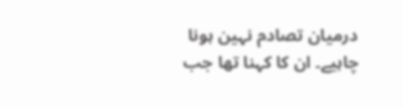درمیان تصادم نہین ہونا چاہیے۔ ان کا کہنا تھا جب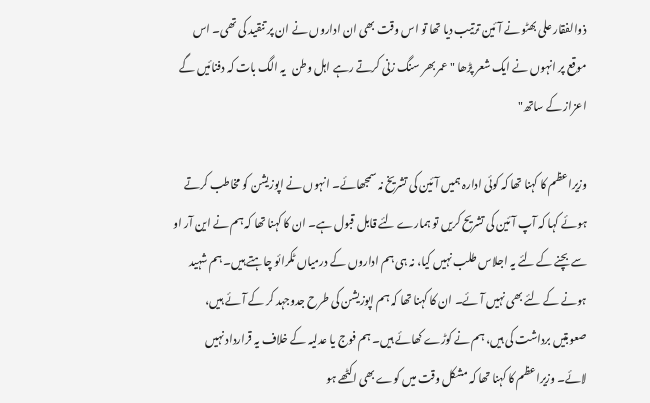ذوالفقار علی بھٹو نے آئین ترتیب دیا تھا تو اس وقت بھی ان اداروں نے ان پر تنقید کی تھی۔ اس موقع پر انہوں نے ایک شعر پڑھا "عمر بھر سنگ زنی کرتے رہے اہل وطن   یہ الگ بات کہ دفنائیں گے اعزاز کے ساتھ"

وزیراعظم کا کہنا تھا کہ کوئی ادارہ ہمیں آئین کی تشریخ نہ سمجھائے۔ انہوں نے اپوزیشن کو مخاطب کرتے ہوئے کہا کہ آپ آئین کی تشریح کریں تو ہمارے لئے قابل قبول ہے۔ ان کا کہنا تھا کہ ہم نے این آر او سے بچنے کے لئے یہ اجلاس طلب نہیں کیا، نہ ہی ہم اداروں کے درمیاں ٹکرائو چاہتے ہیں۔ ہم شہید ہونے کے لئے بھی نہیں آئے۔ ان کا کہنا تھا کہ ہم اپوزیشن کی طرح جدوجہد کر کے آئے ہیں، صعوبتیں برداشت کی ہیں، ہم نے کوڑے کھائے ہیں۔ ہم فوج یا عدلیہ کے خلاف یہ قرارداد نہیں لائے۔ وزیراعظم کا کہنا تھا کہ مشکل وقت میں کوے بھی اکٹھے ہو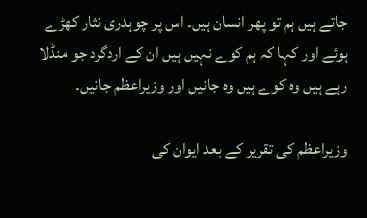جاتے ہیں ہم تو پھر انسان ہیں۔ اس پر چوہدری نثار کھڑے ہوئے اور کہا کہ ہم کوے نہیں ہیں ان کے اردگرد جو منڈلا رہے ہیں وہ کوے ہیں وہ جانیں اور وزیراعظم جانیں۔

وزیراعظم کی تقریر کے بعد ایوان کی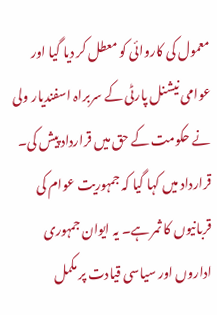معمول کی کاروائی کو معطل کر دیا گیا اور عوامی نیشنل پارٹی کے سربراہ اسفندیار ولی نے حکومت کے حق میں قرارداد پیش کی۔ قرارداد میں کہا گیا کہ جمہوریت عوام کی قربانیوں کا ثمر ہے۔ یہ ایوان جمہوری اداروں اور سیاسی قیادت پر مکمل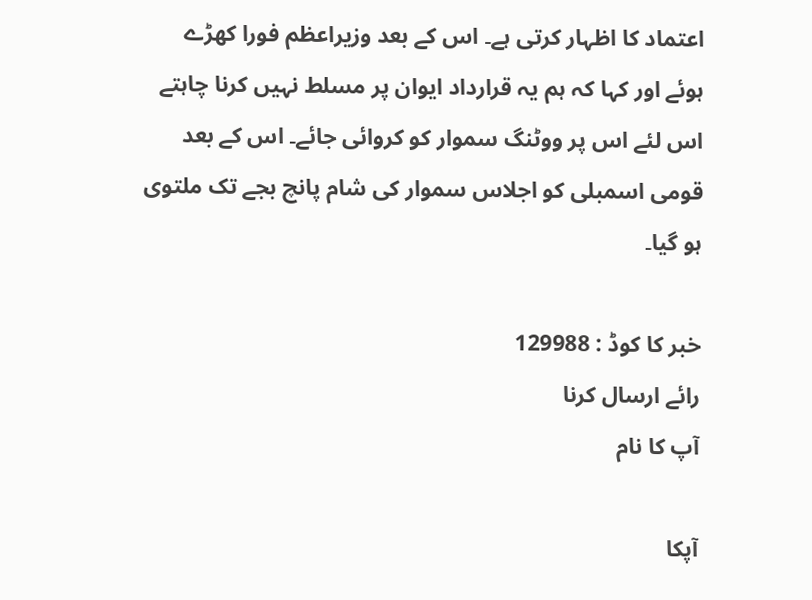اعتماد کا اظہار کرتی ہے۔ اس کے بعد وزیراعظم فورا کھڑے ہوئے اور کہا کہ ہم یہ قرارداد ایوان پر مسلط نہیں کرنا چاہتے اس لئے اس پر ووٹنگ سموار کو کروائی جائے۔ اس کے بعد قومی اسمبلی کو اجلاس سموار کی شام پانچ بجے تک ملتوی ہو گیا۔

خبر کا کوڈ : 129988
رائے ارسال کرنا
آپ کا نام

آپکا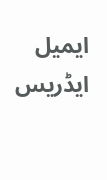ایمیل ایڈریس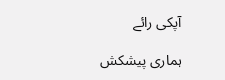آپکی رائے

ہماری پیشکش